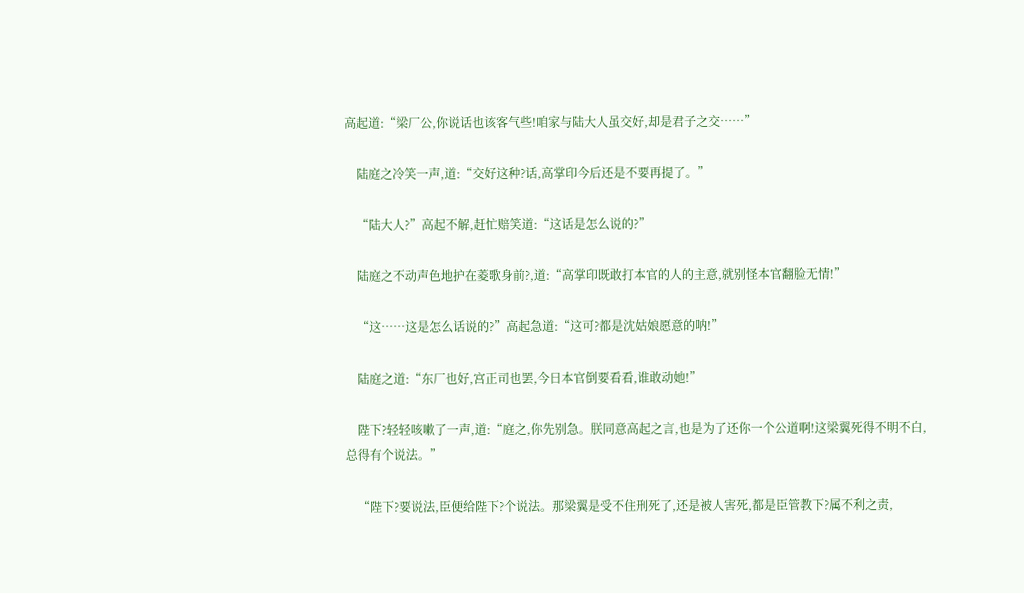高起道:“梁厂公,你说话也该客气些!咱家与陆大人虽交好,却是君子之交……”

    陆庭之冷笑一声,道:“交好这种?话,高掌印今后还是不要再提了。”

    “陆大人?”高起不解,赶忙赔笑道:“这话是怎么说的?”

    陆庭之不动声色地护在菱歌身前?,道:“高掌印既敢打本官的人的主意,就别怪本官翻脸无情!”

    “这……这是怎么话说的?”高起急道:“这可?都是沈姑娘愿意的呐!”

    陆庭之道:“东厂也好,宫正司也罢,今日本官倒要看看,谁敢动她!”

    陛下?轻轻咳嗽了一声,道:“庭之,你先别急。朕同意高起之言,也是为了还你一个公道啊!这梁翼死得不明不白,总得有个说法。”

    “陛下?要说法,臣便给陛下?个说法。那梁翼是受不住刑死了,还是被人害死,都是臣管教下?属不利之责,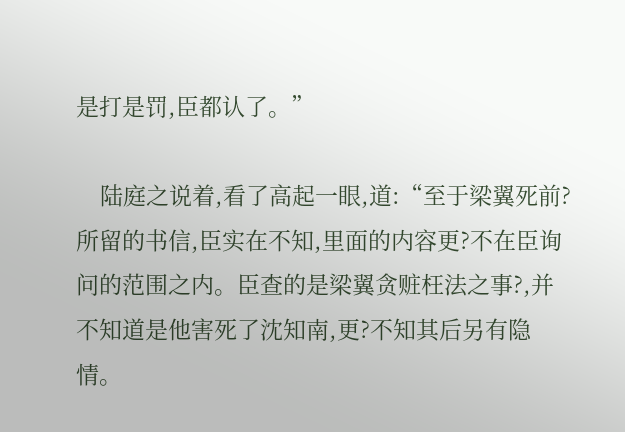是打是罚,臣都认了。”

    陆庭之说着,看了高起一眼,道:“至于梁翼死前?所留的书信,臣实在不知,里面的内容更?不在臣询问的范围之内。臣查的是梁翼贪赃枉法之事?,并不知道是他害死了沈知南,更?不知其后另有隐情。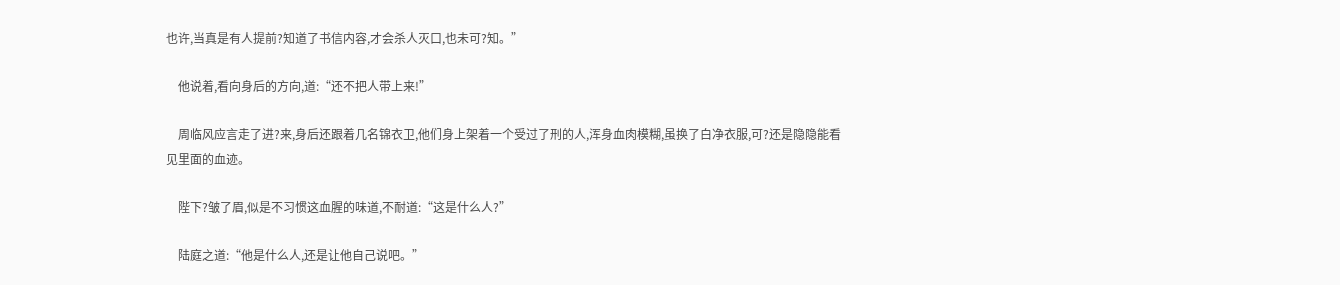也许,当真是有人提前?知道了书信内容,才会杀人灭口,也未可?知。”

    他说着,看向身后的方向,道:“还不把人带上来!”

    周临风应言走了进?来,身后还跟着几名锦衣卫,他们身上架着一个受过了刑的人,浑身血肉模糊,虽换了白净衣服,可?还是隐隐能看见里面的血迹。

    陛下?皱了眉,似是不习惯这血腥的味道,不耐道:“这是什么人?”

    陆庭之道:“他是什么人,还是让他自己说吧。”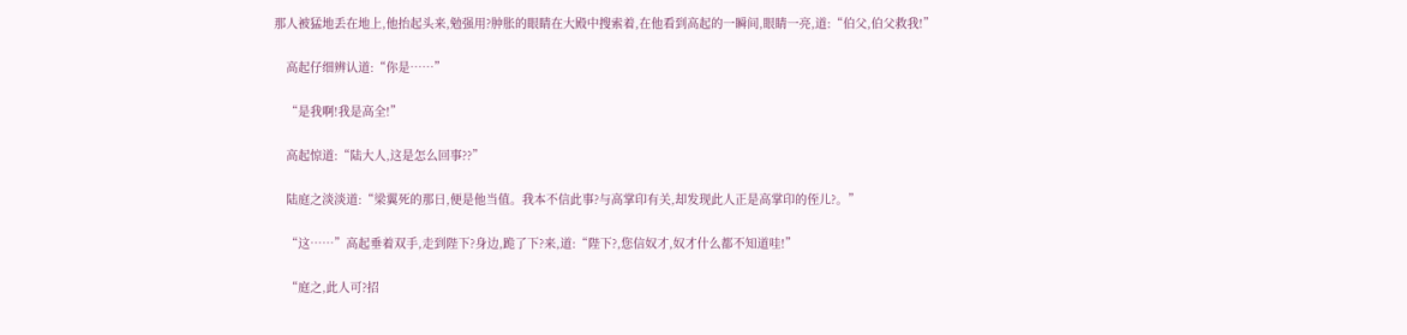那人被猛地丢在地上,他抬起头来,勉强用?肿胀的眼睛在大殿中搜索着,在他看到高起的一瞬间,眼睛一亮,道:“伯父,伯父救我!”

    高起仔细辨认道:“你是……”

    “是我啊!我是高全!”

    高起惊道:“陆大人,这是怎么回事??”

    陆庭之淡淡道:“梁翼死的那日,便是他当值。我本不信此事?与高掌印有关,却发现此人正是高掌印的侄儿?。”

    “这……”高起垂着双手,走到陛下?身边,跪了下?来,道:“陛下?,您信奴才,奴才什么都不知道哇!”

    “庭之,此人可?招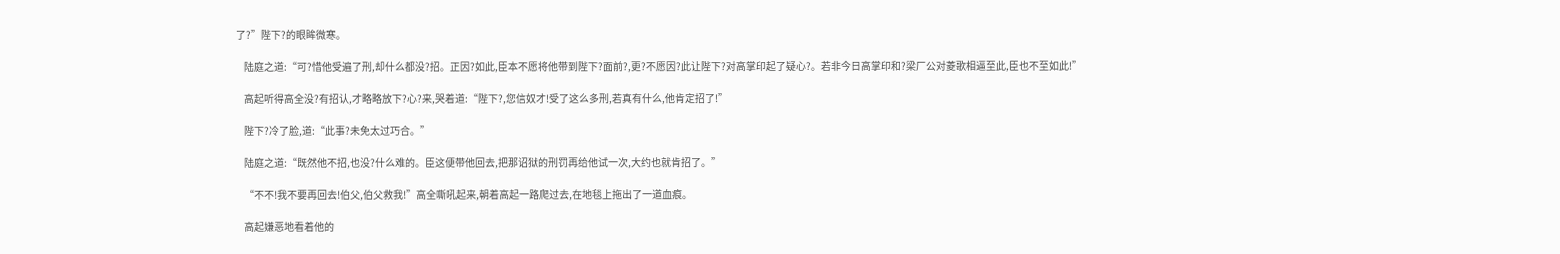了?”陛下?的眼眸微寒。

    陆庭之道:“可?惜他受遍了刑,却什么都没?招。正因?如此,臣本不愿将他带到陛下?面前?,更?不愿因?此让陛下?对高掌印起了疑心?。若非今日高掌印和?梁厂公对菱歌相逼至此,臣也不至如此!”

    高起听得高全没?有招认,才略略放下?心?来,哭着道:“陛下?,您信奴才!受了这么多刑,若真有什么,他肯定招了!”

    陛下?冷了脸,道:“此事?未免太过巧合。”

    陆庭之道:“既然他不招,也没?什么难的。臣这便带他回去,把那诏狱的刑罚再给他试一次,大约也就肯招了。”

    “不不!我不要再回去!伯父,伯父救我!”高全嘶吼起来,朝着高起一路爬过去,在地毯上拖出了一道血痕。

    高起嫌恶地看着他的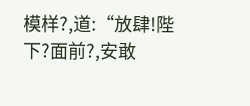模样?,道:“放肆!陛下?面前?,安敢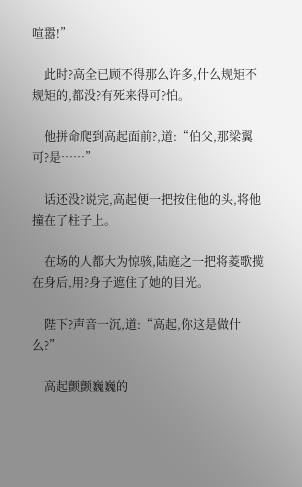喧嚣!”

    此时?高全已顾不得那么许多,什么规矩不规矩的,都没?有死来得可?怕。

    他拼命爬到高起面前?,道:“伯父,那梁翼可?是……”

    话还没?说完,高起便一把按住他的头,将他撞在了柱子上。

    在场的人都大为惊骇,陆庭之一把将菱歌揽在身后,用?身子遮住了她的目光。

    陛下?声音一沉,道:“高起,你这是做什么?”

    高起颤颤巍巍的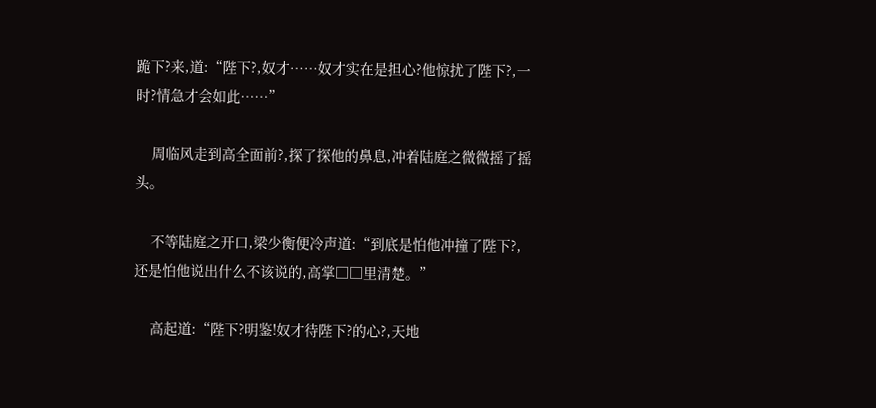跪下?来,道:“陛下?,奴才……奴才实在是担心?他惊扰了陛下?,一时?情急才会如此……”

    周临风走到高全面前?,探了探他的鼻息,冲着陆庭之微微摇了摇头。

    不等陆庭之开口,梁少衡便冷声道:“到底是怕他冲撞了陛下?,还是怕他说出什么不该说的,高掌□□里清楚。”

    高起道:“陛下?明鉴!奴才待陛下?的心?,天地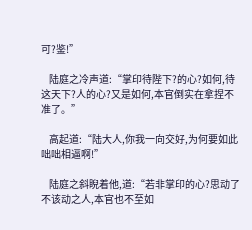可?鉴!”

    陆庭之冷声道:“掌印待陛下?的心?如何,待这天下?人的心?又是如何,本官倒实在拿捏不准了。”

    高起道:“陆大人,你我一向交好,为何要如此咄咄相逼啊!”

    陆庭之斜睨着他,道:“若非掌印的心?思动了不该动之人,本官也不至如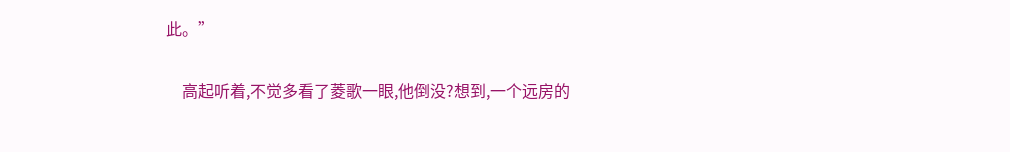此。”

    高起听着,不觉多看了菱歌一眼,他倒没?想到,一个远房的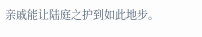亲戚能让陆庭之护到如此地步。